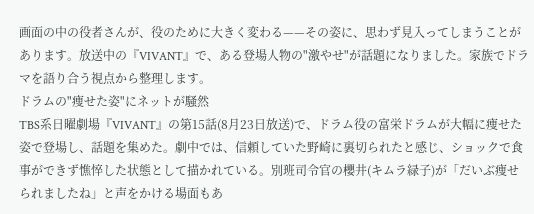画面の中の役者さんが、役のために大きく変わる——その姿に、思わず見入ってしまうことがあります。放送中の『VIVANT』で、ある登場人物の"激やせ"が話題になりました。家族でドラマを語り合う視点から整理します。
ドラムの"痩せた姿"にネットが騒然
TBS系日曜劇場『VIVANT』の第15話(8月23日放送)で、ドラム役の富栄ドラムが大幅に痩せた姿で登場し、話題を集めた。劇中では、信頼していた野崎に裏切られたと感じ、ショックで食事ができず憔悴した状態として描かれている。別班司令官の櫻井(キムラ緑子)が「だいぶ痩せられましたね」と声をかける場面もあ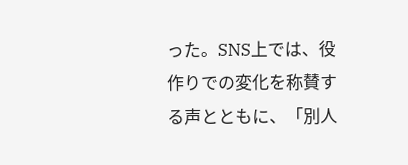った。SNS上では、役作りでの変化を称賛する声とともに、「別人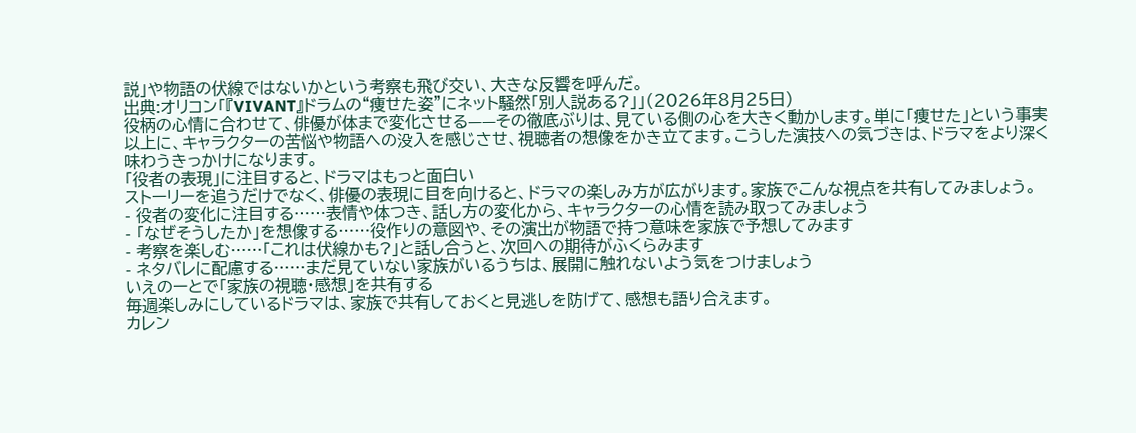説」や物語の伏線ではないかという考察も飛び交い、大きな反響を呼んだ。
出典:オリコン「『VIVANT』ドラムの“痩せた姿”にネット騒然「別人説ある?」」(2026年8月25日)
役柄の心情に合わせて、俳優が体まで変化させる——その徹底ぶりは、見ている側の心を大きく動かします。単に「痩せた」という事実以上に、キャラクターの苦悩や物語への没入を感じさせ、視聴者の想像をかき立てます。こうした演技への気づきは、ドラマをより深く味わうきっかけになります。
「役者の表現」に注目すると、ドラマはもっと面白い
ストーリーを追うだけでなく、俳優の表現に目を向けると、ドラマの楽しみ方が広がります。家族でこんな視点を共有してみましょう。
- 役者の変化に注目する……表情や体つき、話し方の変化から、キャラクターの心情を読み取ってみましょう
- 「なぜそうしたか」を想像する……役作りの意図や、その演出が物語で持つ意味を家族で予想してみます
- 考察を楽しむ……「これは伏線かも?」と話し合うと、次回への期待がふくらみます
- ネタバレに配慮する……まだ見ていない家族がいるうちは、展開に触れないよう気をつけましょう
いえのーとで「家族の視聴・感想」を共有する
毎週楽しみにしているドラマは、家族で共有しておくと見逃しを防げて、感想も語り合えます。
カレン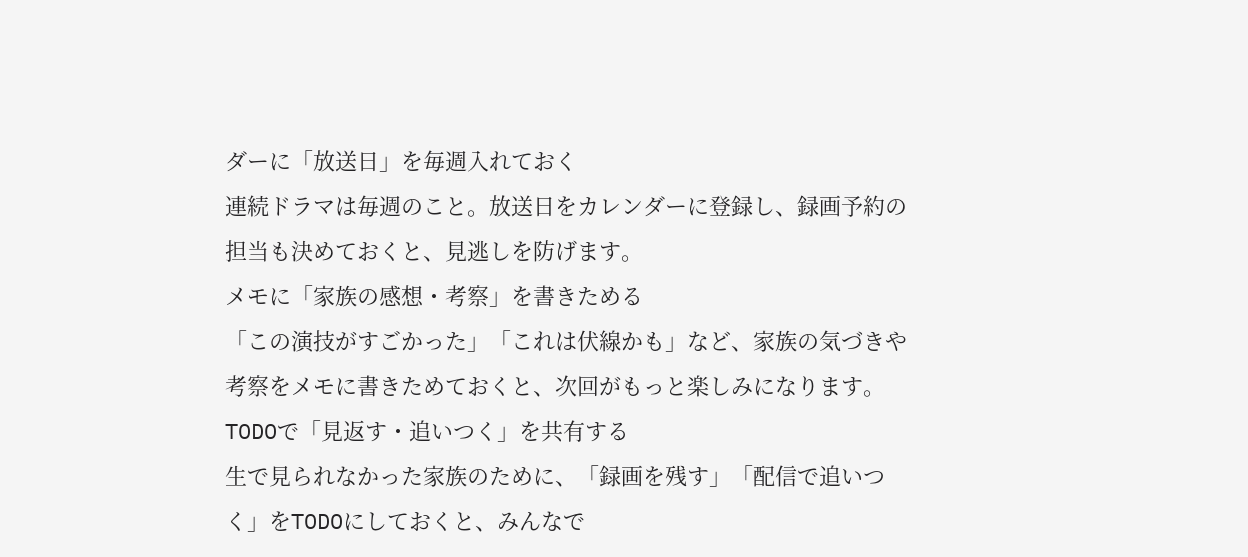ダーに「放送日」を毎週入れておく
連続ドラマは毎週のこと。放送日をカレンダーに登録し、録画予約の担当も決めておくと、見逃しを防げます。
メモに「家族の感想・考察」を書きためる
「この演技がすごかった」「これは伏線かも」など、家族の気づきや考察をメモに書きためておくと、次回がもっと楽しみになります。
TODOで「見返す・追いつく」を共有する
生で見られなかった家族のために、「録画を残す」「配信で追いつく」をTODOにしておくと、みんなで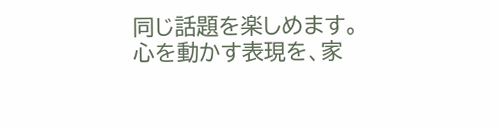同じ話題を楽しめます。
心を動かす表現を、家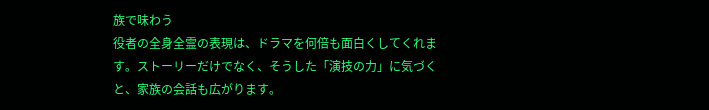族で味わう
役者の全身全霊の表現は、ドラマを何倍も面白くしてくれます。ストーリーだけでなく、そうした「演技の力」に気づくと、家族の会話も広がります。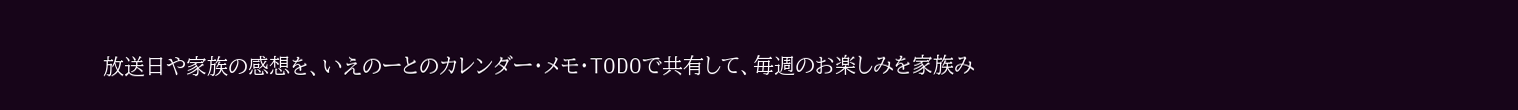放送日や家族の感想を、いえのーとのカレンダー・メモ・TODOで共有して、毎週のお楽しみを家族み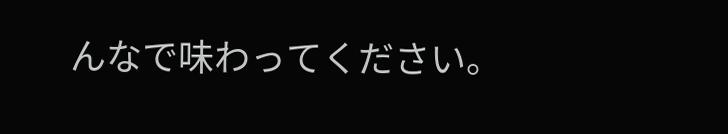んなで味わってください。